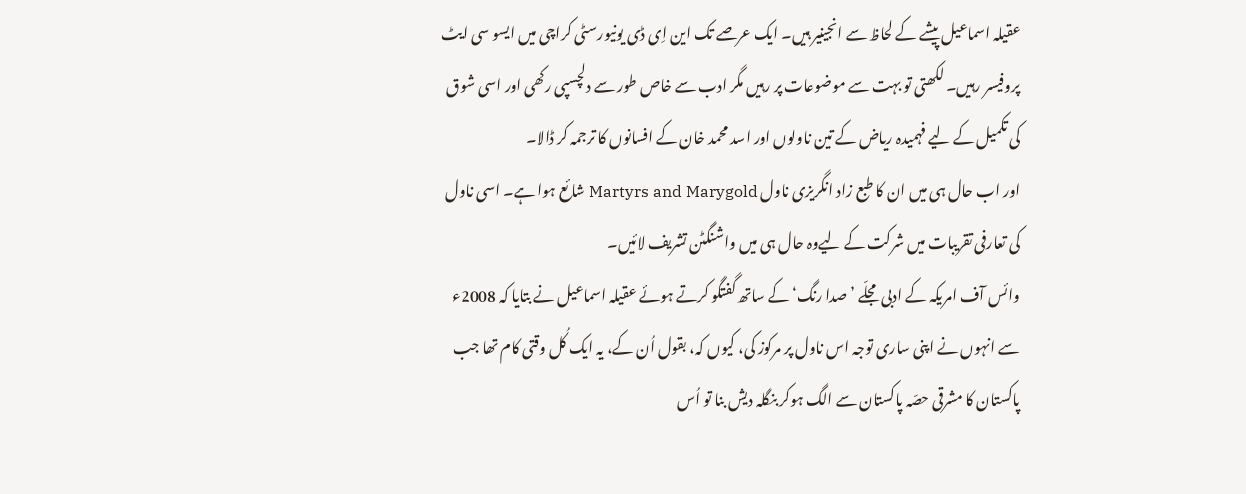عقیلہ اسماعیل پیشے کے لحاظ سے انجینیر ہیں۔ ایک عرصے تک این اِی ڈی یونیورسٹی کراچی میں ایسو سی ایٹ پروفیسر رہیں۔ لکھتی تو بہت سے موضوعات پر رہیں مگر ادب سے خاص طور سے دلچسپی رکھی اور اسی شوق کی تکمیل کے لیے فہمیدہ ریاض کے تین ناولوں اور اسد محمد خان کے افسانوں کا ترجمہ کر ڈالا۔
اور اب حال ہی میں ان کا طبع زاد انگریزی ناول Martyrs and Marygold شائع ہوا ہے۔ اسی ناول کی تعارفی تقریبات میں شرکت کے لیےوہ حال ہی میں واشنگٹن تشریف لائیں۔
وائس آف امریکہ کے ادبی مجلّے ’صدا رنگ‘ کے ساتھ گفتگو کرتے ہوئے عقیلہ اسماعیل نے بتایا کہ 2008ء سے انہوں نے اپنی ساری توجہ اس ناول پر مرکوز کی، کیوں کہ، بقول اُن کے، یہ ایک کُل وقتی کام تھا جب پاکستان کا مشرقی حصّہ پاکستان سے الگ ہوکر بنگلہ دیش بنا تو اُس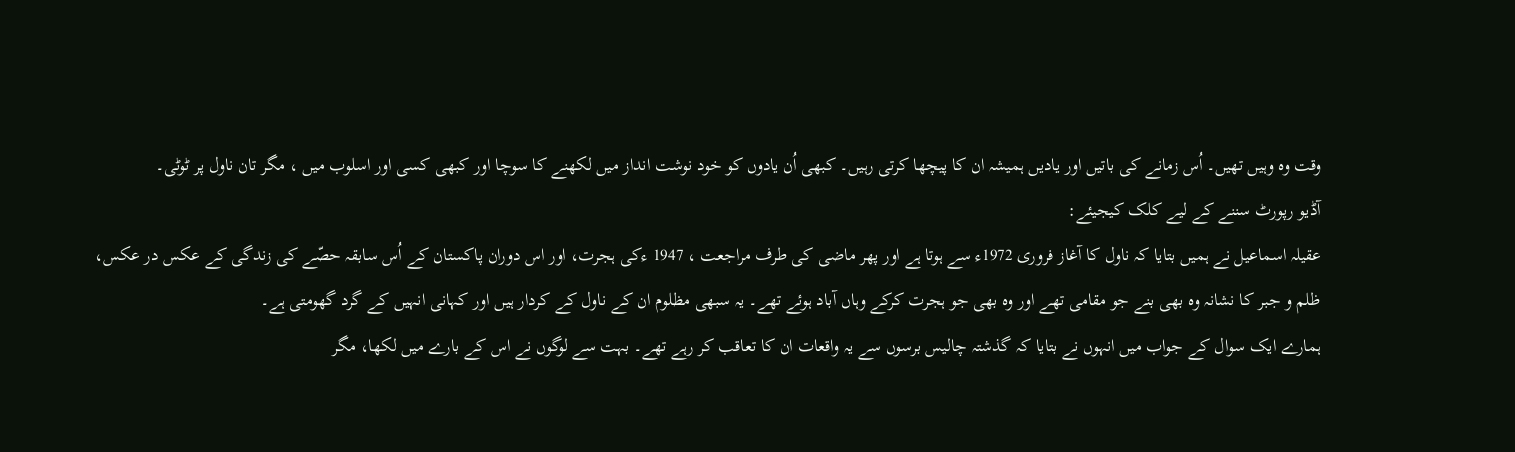وقت وہ وہیں تھیں۔ اُس زمانے کی باتیں اور یادیں ہمیشہ ان کا پیچھا کرتی رہیں۔ کبھی اُن یادوں کو خود نوشت انداز میں لکھنے کا سوچا اور کبھی کسی اور اسلوب میں ، مگر تان ناول پر ٹوٹی۔
آڈیو رپورٹ سننے کے لیے کلک کیجیئے:
عقیلہ اسماعیل نے ہمیں بتایا کہ ناول کا آغاز فروری 1972ء سے ہوتا ہے اور پھر ماضی کی طرف مراجعت ، 1947 ءکی ہجرت، اور اس دوران پاکستان کے اُس سابقہ حصّے کی زندگی کے عکس در عکس، ظلم و جبر کا نشانہ وہ بھی بنے جو مقامی تھے اور وہ بھی جو ہجرت کرکے وہاں آباد ہوئے تھے۔ یہ سبھی مظلوم ان کے ناول کے کردار ہیں اور کہانی انہیں کے گرد گھومتی ہے۔
ہمارے ایک سوال کے جواب میں انہوں نے بتایا کہ گذشتہ چالیس برسوں سے یہ واقعات ان کا تعاقب کر رہے تھے۔ بہت سے لوگوں نے اس کے بارے میں لکھا، مگر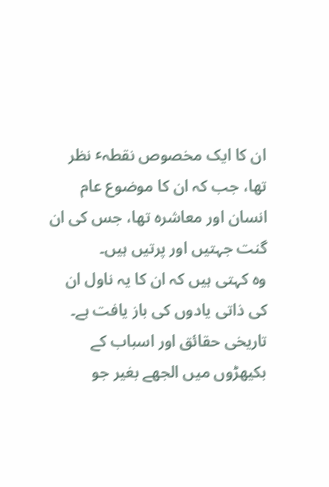ان کا ایک مخصوص نقطہٴ نظر تھا، جب کہ ان کا موضوع عام انسان اور معاشرہ تھا، جس کی ان گنت جہتیں اور پرتیں ہیں۔
وہ کہتی ہیں کہ ان کا یہ ناول ان کی ذاتی یادوں کی باز یافت ہے۔ تاریخی حقائق اور اسباب کے بکیھڑوں میں الجھے بغیر جو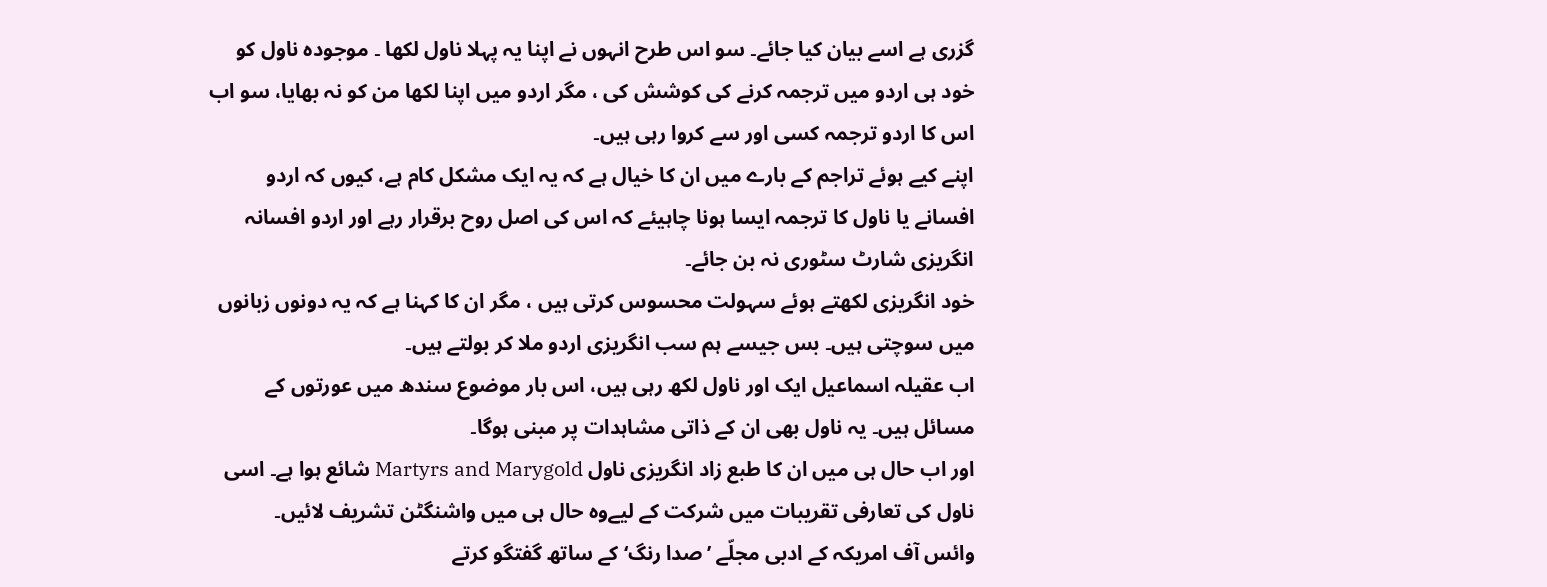گزری ہے اسے بیان کیا جائے۔ سو اس طرح انہوں نے اپنا یہ پہلا ناول لکھا ۔ موجودہ ناول کو خود ہی اردو میں ترجمہ کرنے کی کوشش کی ، مگر اردو میں اپنا لکھا من کو نہ بھایا، سو اب اس کا اردو ترجمہ کسی اور سے کروا رہی ہیں۔
اپنے کیے ہوئے تراجم کے بارے میں ان کا خیال ہے کہ یہ ایک مشکل کام ہے، کیوں کہ اردو افسانے یا ناول کا ترجمہ ایسا ہونا چاہیئے کہ اس کی اصل روح برقرار رہے اور اردو افسانہ انگریزی شارٹ سٹوری نہ بن جائے۔
خود انگریزی لکھتے ہوئے سہولت محسوس کرتی ہیں ، مگر ان کا کہنا ہے کہ یہ دونوں زبانوں میں سوچتی ہیں۔ بس جیسے ہم سب انگریزی اردو ملا کر بولتے ہیں۔
اب عقیلہ اسماعیل ایک اور ناول لکھ رہی ہیں، اس بار موضوع سندھ میں عورتوں کے مسائل ہیں۔ یہ ناول بھی ان کے ذاتی مشاہدات پر مبنی ہوگا۔
اور اب حال ہی میں ان کا طبع زاد انگریزی ناول Martyrs and Marygold شائع ہوا ہے۔ اسی ناول کی تعارفی تقریبات میں شرکت کے لیےوہ حال ہی میں واشنگٹن تشریف لائیں۔
وائس آف امریکہ کے ادبی مجلّے ’صدا رنگ‘ کے ساتھ گفتگو کرتے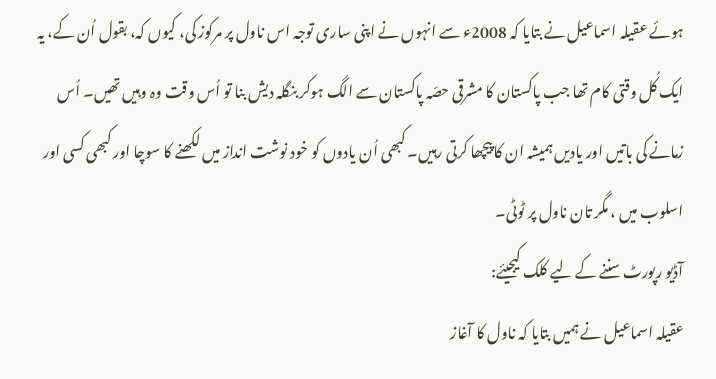ہوئے عقیلہ اسماعیل نے بتایا کہ 2008ء سے انہوں نے اپنی ساری توجہ اس ناول پر مرکوز کی، کیوں کہ، بقول اُن کے، یہ ایک کُل وقتی کام تھا جب پاکستان کا مشرقی حصّہ پاکستان سے الگ ہوکر بنگلہ دیش بنا تو اُس وقت وہ وہیں تھیں۔ اُس زمانے کی باتیں اور یادیں ہمیشہ ان کا پیچھا کرتی رہیں۔ کبھی اُن یادوں کو خود نوشت انداز میں لکھنے کا سوچا اور کبھی کسی اور اسلوب میں ، مگر تان ناول پر ٹوٹی۔
آڈیو رپورٹ سننے کے لیے کلک کیجیئے:
عقیلہ اسماعیل نے ہمیں بتایا کہ ناول کا آغاز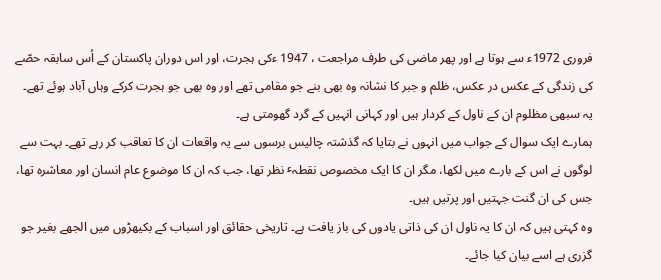فروری 1972ء سے ہوتا ہے اور پھر ماضی کی طرف مراجعت ، 1947 ءکی ہجرت، اور اس دوران پاکستان کے اُس سابقہ حصّے کی زندگی کے عکس در عکس، ظلم و جبر کا نشانہ وہ بھی بنے جو مقامی تھے اور وہ بھی جو ہجرت کرکے وہاں آباد ہوئے تھے۔ یہ سبھی مظلوم ان کے ناول کے کردار ہیں اور کہانی انہیں کے گرد گھومتی ہے۔
ہمارے ایک سوال کے جواب میں انہوں نے بتایا کہ گذشتہ چالیس برسوں سے یہ واقعات ان کا تعاقب کر رہے تھے۔ بہت سے لوگوں نے اس کے بارے میں لکھا، مگر ان کا ایک مخصوص نقطہٴ نظر تھا، جب کہ ان کا موضوع عام انسان اور معاشرہ تھا، جس کی ان گنت جہتیں اور پرتیں ہیں۔
وہ کہتی ہیں کہ ان کا یہ ناول ان کی ذاتی یادوں کی باز یافت ہے۔ تاریخی حقائق اور اسباب کے بکیھڑوں میں الجھے بغیر جو گزری ہے اسے بیان کیا جائے۔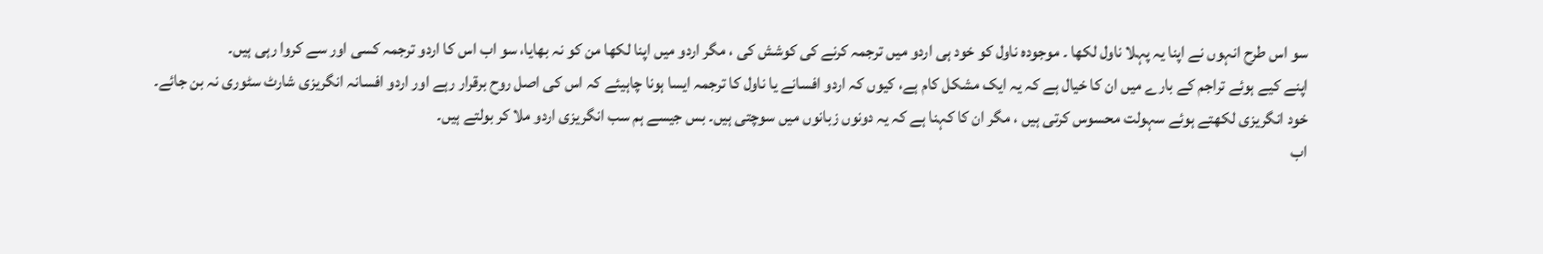سو اس طرح انہوں نے اپنا یہ پہلا ناول لکھا ۔ موجودہ ناول کو خود ہی اردو میں ترجمہ کرنے کی کوشش کی ، مگر اردو میں اپنا لکھا من کو نہ بھایا، سو اب اس کا اردو ترجمہ کسی اور سے کروا رہی ہیں۔
اپنے کیے ہوئے تراجم کے بارے میں ان کا خیال ہے کہ یہ ایک مشکل کام ہے، کیوں کہ اردو افسانے یا ناول کا ترجمہ ایسا ہونا چاہیئے کہ اس کی اصل روح برقرار رہے اور اردو افسانہ انگریزی شارٹ سٹوری نہ بن جائے۔
خود انگریزی لکھتے ہوئے سہولت محسوس کرتی ہیں ، مگر ان کا کہنا ہے کہ یہ دونوں زبانوں میں سوچتی ہیں۔ بس جیسے ہم سب انگریزی اردو ملا کر بولتے ہیں۔
اب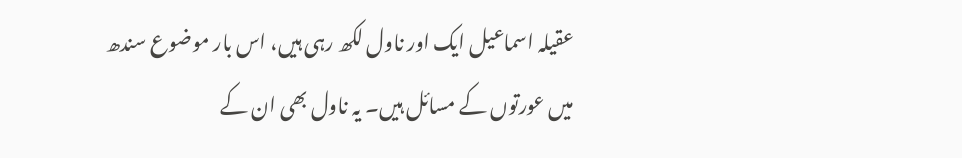عقیلہ اسماعیل ایک اور ناول لکھ رہی ہیں، اس بار موضوع سندھ میں عورتوں کے مسائل ہیں۔ یہ ناول بھی ان کے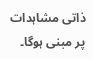ذاتی مشاہدات پر مبنی ہوگا۔